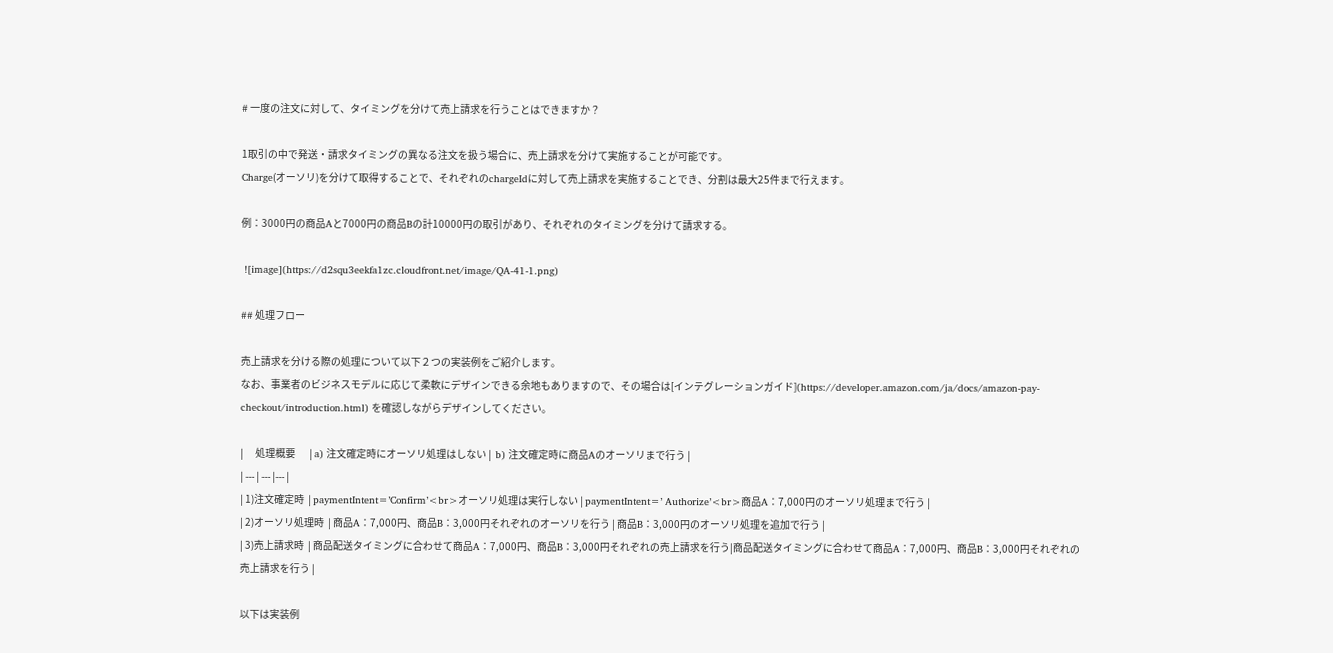# 一度の注文に対して、タイミングを分けて売上請求を行うことはできますか？

1取引の中で発送・請求タイミングの異なる注文を扱う場合に、売上請求を分けて実施することが可能です。
Charge(オーソリ)を分けて取得することで、それぞれのchargeIdに対して売上請求を実施することでき、分割は最大25件まで行えます。

例：3000円の商品Aと7000円の商品Bの計10000円の取引があり、それぞれのタイミングを分けて請求する。

 ![image](https://d2squ3eekfa1zc.cloudfront.net/image/QA-41-1.png)

## 処理フロー

売上請求を分ける際の処理について以下２つの実装例をご紹介します。
なお、事業者のビジネスモデルに応じて柔軟にデザインできる余地もありますので、その場合は[インテグレーションガイド](https://developer.amazon.com/ja/docs/amazon-pay-checkout/introduction.html) を確認しながらデザインしてください。

| 　処理概要　  | a) 注文確定時にオーソリ処理はしない |  b) 注文確定時に商品Aのオーソリまで行う |
| --- | --- |--- |
| 1)注文確定時  | paymentIntent=’Confirm’<br>オーソリ処理は実行しない | paymentIntent=’ Authorize’<br>商品A：7,000円のオーソリ処理まで行う |
| 2)オーソリ処理時  | 商品A：7,000円、商品B：3,000円それぞれのオーソリを行う | 商品B：3,000円のオーソリ処理を追加で行う |
| 3)売上請求時  | 商品配送タイミングに合わせて商品A：7,000円、商品B：3,000円それぞれの売上請求を行う|商品配送タイミングに合わせて商品A：7,000円、商品B：3,000円それぞれの売上請求を行う |

以下は実装例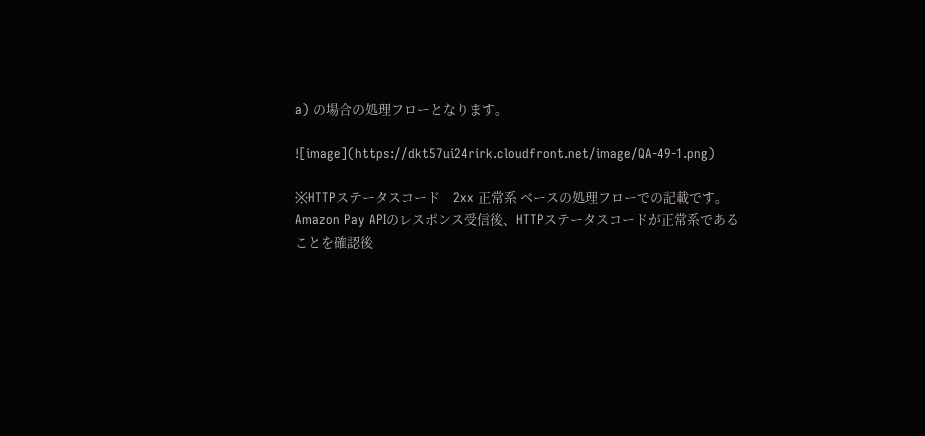a) の場合の処理フローとなります。

![image](https://dkt57ui24rirk.cloudfront.net/image/QA-49-1.png)

※HTTPステータスコード　2xx 正常系 ベースの処理フローでの記載です。
Amazon Pay APIのレスポンス受信後、HTTPステータスコードが正常系であることを確認後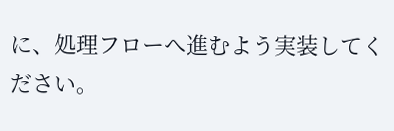に、処理フローへ進むよう実装してください。